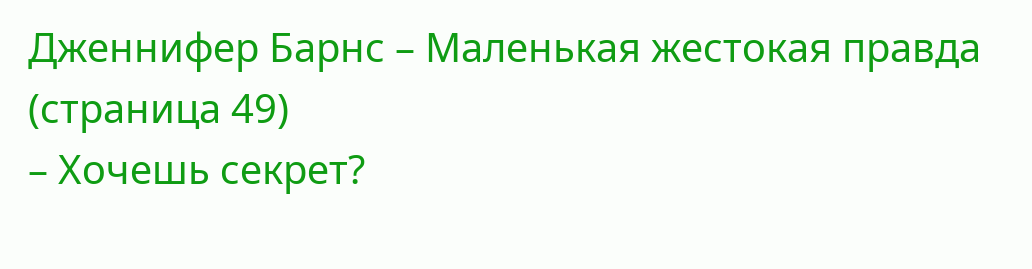Дженнифер Барнс – Маленькая жестокая правда (страница 49)
– Хочешь секрет?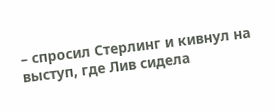– спросил Стерлинг и кивнул на выступ, где Лив сидела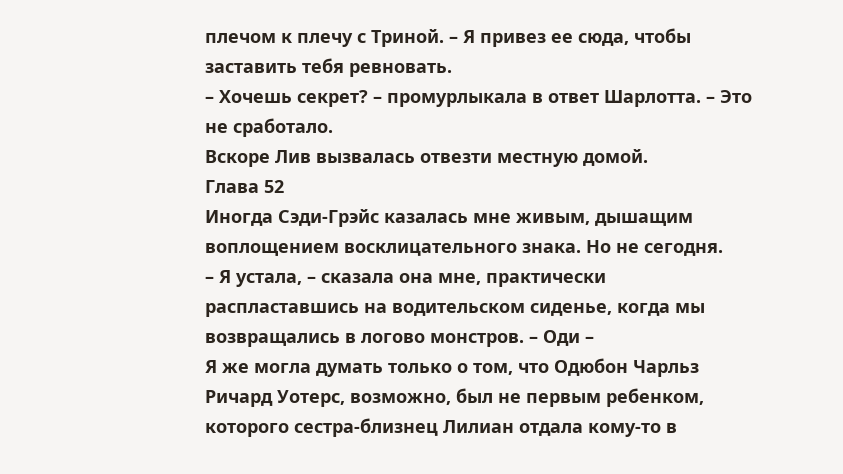плечом к плечу с Триной. – Я привез ее сюда, чтобы заставить тебя ревновать.
– Хочешь секрет? – промурлыкала в ответ Шарлотта. – Это не сработало.
Вскоре Лив вызвалась отвезти местную домой.
Глава 52
Иногда Сэди-Грэйс казалась мне живым, дышащим воплощением восклицательного знака. Но не сегодня.
– Я устала, – сказала она мне, практически распластавшись на водительском сиденье, когда мы возвращались в логово монстров. – Оди –
Я же могла думать только о том, что Одюбон Чарльз Ричард Уотерс, возможно, был не первым ребенком, которого сестра-близнец Лилиан отдала кому-то в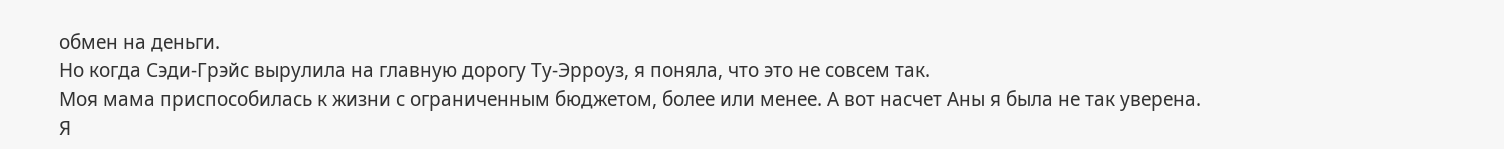обмен на деньги.
Но когда Сэди-Грэйс вырулила на главную дорогу Ту-Эрроуз, я поняла, что это не совсем так.
Моя мама приспособилась к жизни с ограниченным бюджетом, более или менее. А вот насчет Аны я была не так уверена.
Я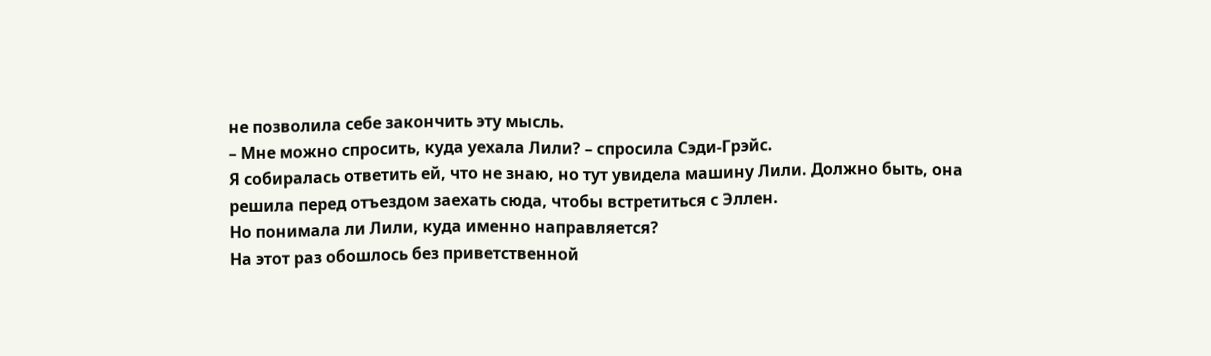не позволила себе закончить эту мысль.
– Мне можно спросить, куда уехала Лили? – спросила Сэди-Грэйс.
Я собиралась ответить ей, что не знаю, но тут увидела машину Лили. Должно быть, она решила перед отъездом заехать сюда, чтобы встретиться с Эллен.
Но понимала ли Лили, куда именно направляется?
На этот раз обошлось без приветственной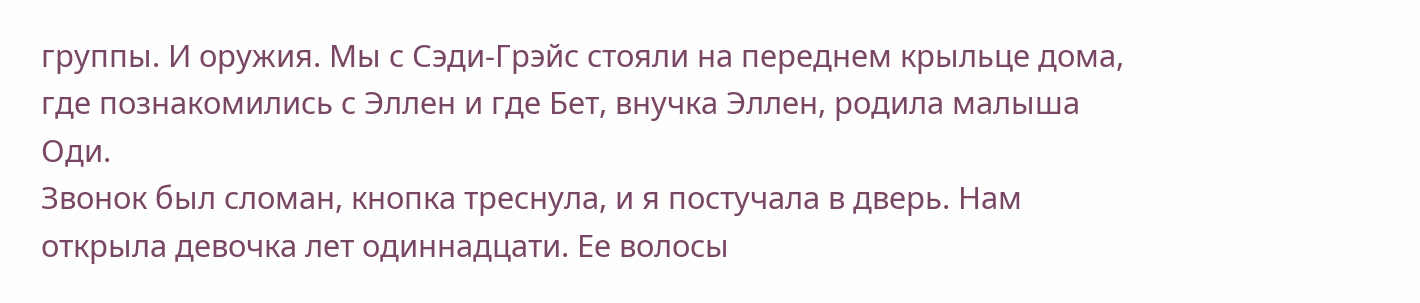группы. И оружия. Мы с Сэди-Грэйс стояли на переднем крыльце дома, где познакомились с Эллен и где Бет, внучка Эллен, родила малыша Оди.
Звонок был сломан, кнопка треснула, и я постучала в дверь. Нам открыла девочка лет одиннадцати. Ее волосы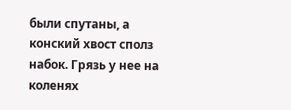были спутаны, а конский хвост сполз набок. Грязь у нее на коленях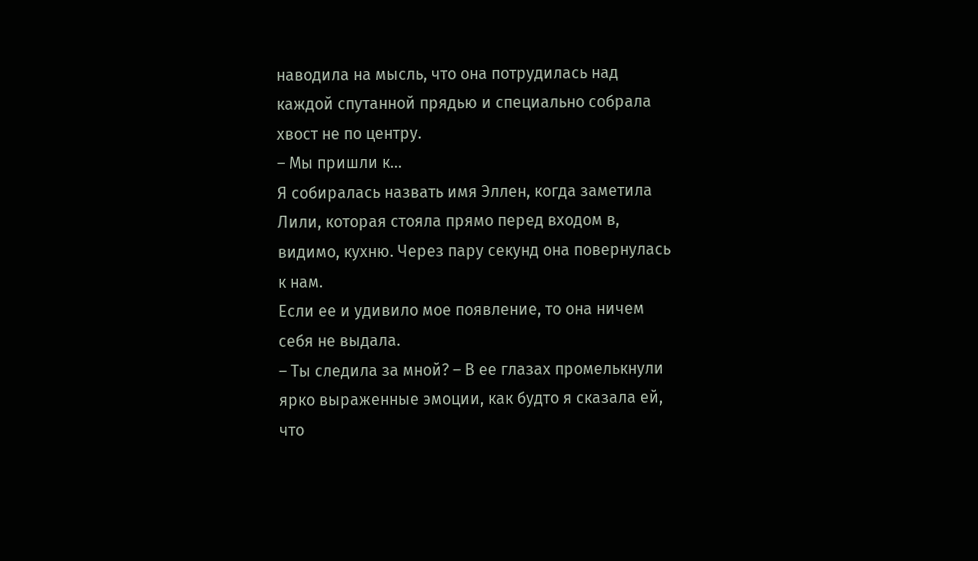наводила на мысль, что она потрудилась над каждой спутанной прядью и специально собрала хвост не по центру.
– Мы пришли к…
Я собиралась назвать имя Эллен, когда заметила Лили, которая стояла прямо перед входом в, видимо, кухню. Через пару секунд она повернулась к нам.
Если ее и удивило мое появление, то она ничем себя не выдала.
– Ты следила за мной? – В ее глазах промелькнули ярко выраженные эмоции, как будто я сказала ей, что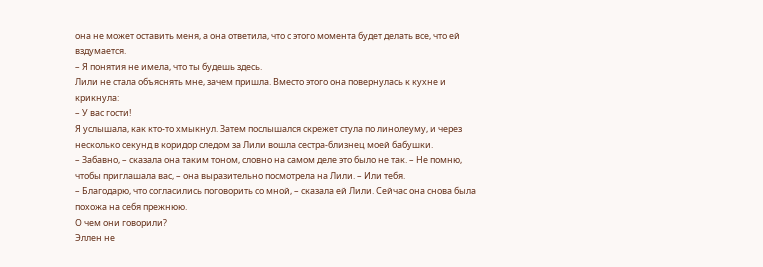она не может оставить меня, а она ответила, что с этого момента будет делать все, что ей вздумается.
– Я понятия не имела, что ты будешь здесь.
Лили не стала объяснять мне, зачем пришла. Вместо этого она повернулась к кухне и крикнула:
– У вас гости!
Я услышала, как кто-то хмыкнул. Затем послышался скрежет стула по линолеуму, и через несколько секунд в коридор следом за Лили вошла сестра-близнец моей бабушки.
– Забавно, – сказала она таким тоном, словно на самом деле это было не так. – Не помню, чтобы приглашала вас, – она выразительно посмотрела на Лили. – Или тебя.
– Благодарю, что согласились поговорить со мной, – сказала ей Лили. Сейчас она снова была похожа на себя прежнюю.
О чем они говорили?
Эллен не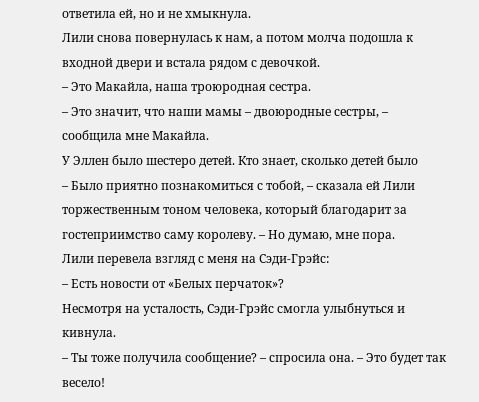ответила ей, но и не хмыкнула.
Лили снова повернулась к нам, а потом молча подошла к входной двери и встала рядом с девочкой.
– Это Макайла, наша троюродная сестра.
– Это значит, что наши мамы – двоюродные сестры, – сообщила мне Макайла.
У Эллен было шестеро детей. Кто знает, сколько детей было
– Было приятно познакомиться с тобой, – сказала ей Лили торжественным тоном человека, который благодарит за гостеприимство саму королеву. – Но думаю, мне пора.
Лили перевела взгляд с меня на Сэди-Грэйс:
– Есть новости от «Белых перчаток»?
Несмотря на усталость, Сэди-Грэйс смогла улыбнуться и кивнула.
– Ты тоже получила сообщение? – спросила она. – Это будет так весело!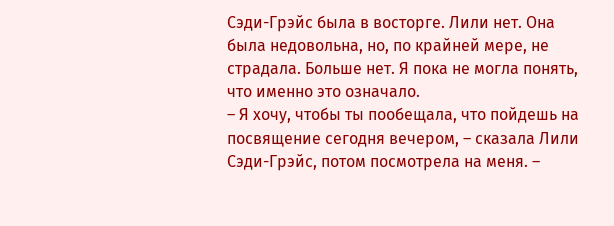Сэди-Грэйс была в восторге. Лили нет. Она была недовольна, но, по крайней мере, не страдала. Больше нет. Я пока не могла понять, что именно это означало.
– Я хочу, чтобы ты пообещала, что пойдешь на посвящение сегодня вечером, – сказала Лили Сэди-Грэйс, потом посмотрела на меня. –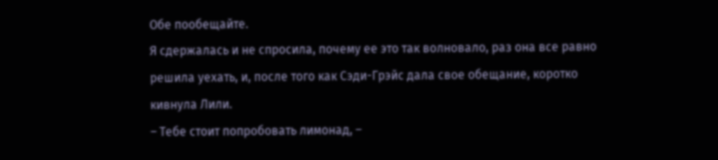Обе пообещайте.
Я сдержалась и не спросила, почему ее это так волновало, раз она все равно решила уехать, и, после того как Сэди-Грэйс дала свое обещание, коротко кивнула Лили.
– Тебе стоит попробовать лимонад, –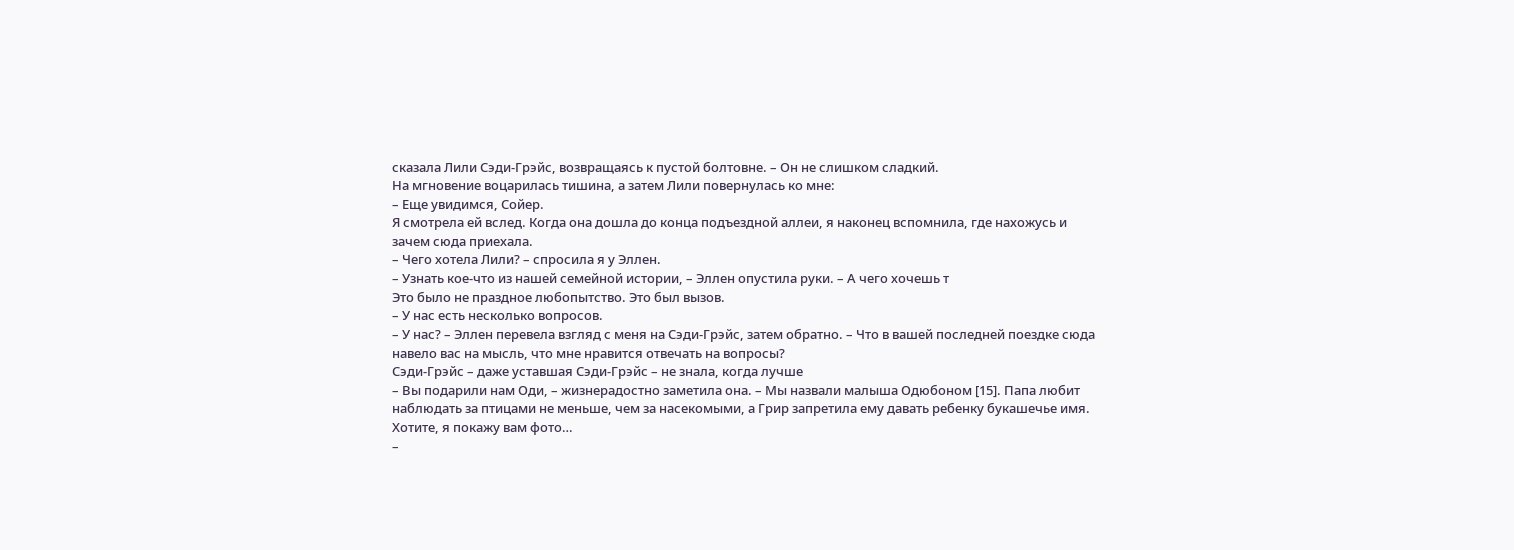сказала Лили Сэди-Грэйс, возвращаясь к пустой болтовне. – Он не слишком сладкий.
На мгновение воцарилась тишина, а затем Лили повернулась ко мне:
– Еще увидимся, Сойер.
Я смотрела ей вслед. Когда она дошла до конца подъездной аллеи, я наконец вспомнила, где нахожусь и зачем сюда приехала.
– Чего хотела Лили? – спросила я у Эллен.
– Узнать кое-что из нашей семейной истории, – Эллен опустила руки. – А чего хочешь т
Это было не праздное любопытство. Это был вызов.
– У нас есть несколько вопросов.
– У нас? – Эллен перевела взгляд с меня на Сэди-Грэйс, затем обратно. – Что в вашей последней поездке сюда навело вас на мысль, что мне нравится отвечать на вопросы?
Сэди-Грэйс – даже уставшая Сэди-Грэйс – не знала, когда лучше
– Вы подарили нам Оди, – жизнерадостно заметила она. – Мы назвали малыша Одюбоном [15]. Папа любит наблюдать за птицами не меньше, чем за насекомыми, а Грир запретила ему давать ребенку букашечье имя. Хотите, я покажу вам фото…
–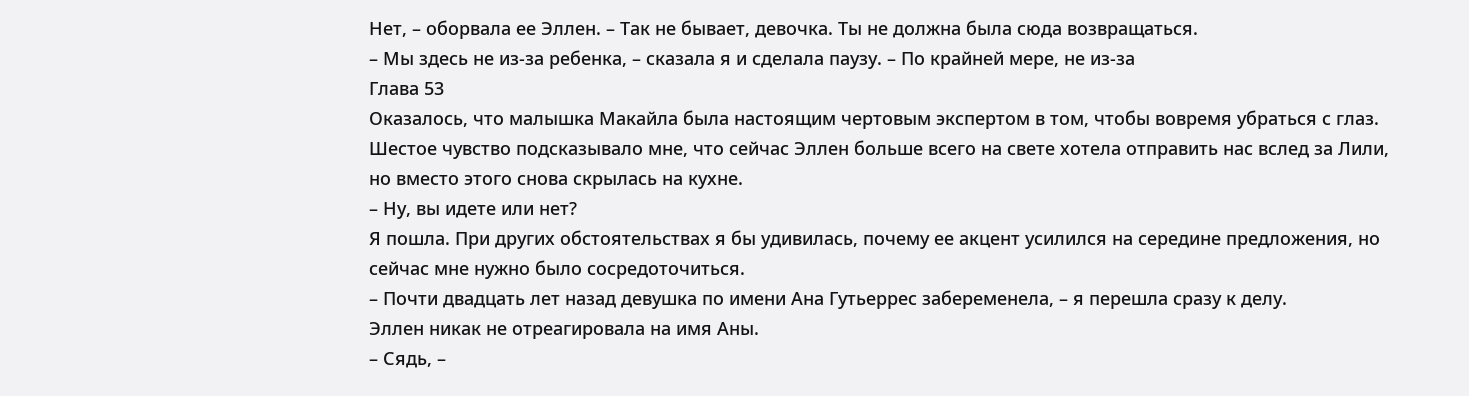Нет, – оборвала ее Эллен. – Так не бывает, девочка. Ты не должна была сюда возвращаться.
– Мы здесь не из-за ребенка, – сказала я и сделала паузу. – По крайней мере, не из-за
Глава 53
Оказалось, что малышка Макайла была настоящим чертовым экспертом в том, чтобы вовремя убраться с глаз. Шестое чувство подсказывало мне, что сейчас Эллен больше всего на свете хотела отправить нас вслед за Лили, но вместо этого снова скрылась на кухне.
– Ну, вы идете или нет?
Я пошла. При других обстоятельствах я бы удивилась, почему ее акцент усилился на середине предложения, но сейчас мне нужно было сосредоточиться.
– Почти двадцать лет назад девушка по имени Ана Гутьеррес забеременела, – я перешла сразу к делу.
Эллен никак не отреагировала на имя Аны.
– Сядь, –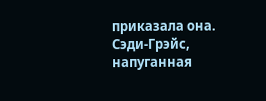приказала она.
Сэди-Грэйс, напуганная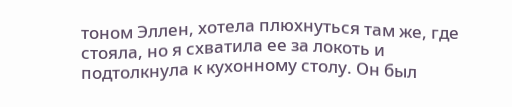тоном Эллен, хотела плюхнуться там же, где стояла, но я схватила ее за локоть и подтолкнула к кухонному столу. Он был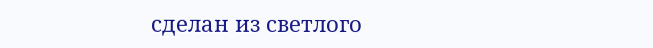сделан из светлого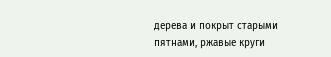дерева и покрыт старыми пятнами, ржавые круги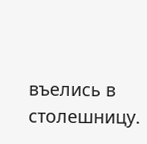въелись в столешницу.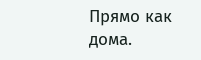Прямо как дома.